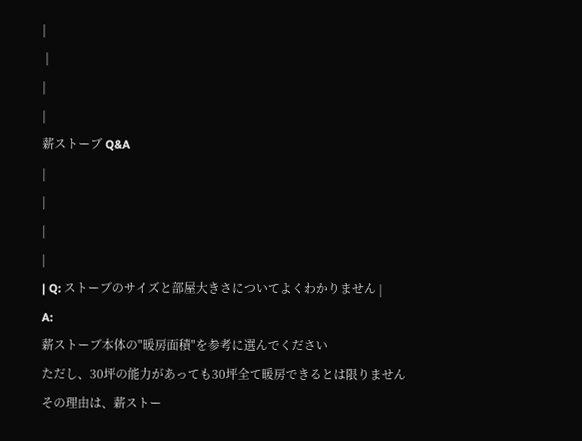|
 |
|
|
薪ストーブ Q&A
|
|
|
|
| Q: ストーブのサイズと部屋大きさについてよくわかりません |
A:
薪ストーブ本体の"暖房面積"を参考に選んでください
ただし、30坪の能力があっても30坪全て暖房できるとは限りません
その理由は、薪ストー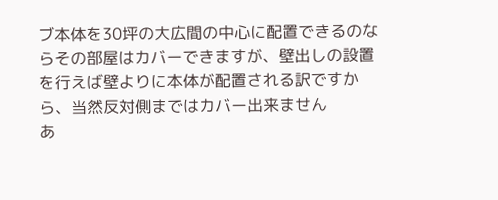ブ本体を30坪の大広間の中心に配置できるのならその部屋はカバーできますが、壁出しの設置を行えば壁よりに本体が配置される訳ですから、当然反対側まではカバー出来ません
あ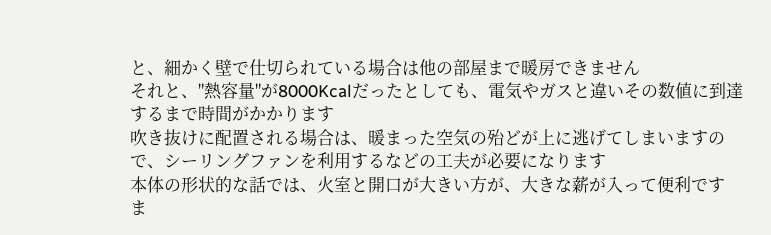と、細かく壁で仕切られている場合は他の部屋まで暖房できません
それと、"熱容量"が8000Kcalだったとしても、電気やガスと違いその数値に到達するまで時間がかかります
吹き抜けに配置される場合は、暖まった空気の殆どが上に逃げてしまいますので、シーリングファンを利用するなどの工夫が必要になります
本体の形状的な話では、火室と開口が大きい方が、大きな薪が入って便利です
ま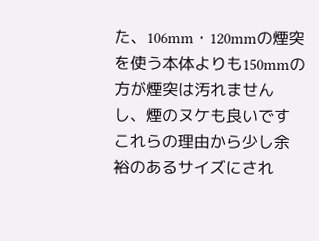た、106mm・120mmの煙突を使う本体よりも150mmの方が煙突は汚れませんし、煙のヌケも良いです
これらの理由から少し余裕のあるサイズにされ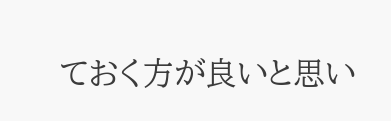ておく方が良いと思い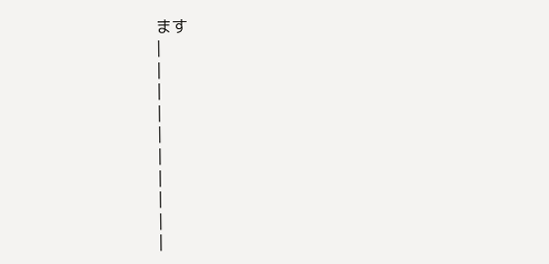ます
|
|
|
|
|
|
|
|
|
|